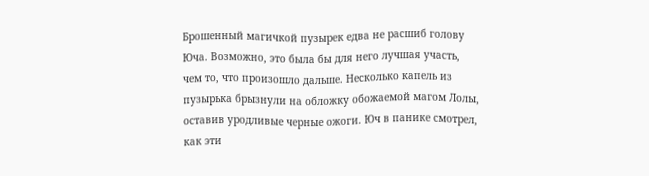Брошенный магичкой пузырек едва не расшиб голову Юча. Возможно, это была бы для него лучшая участь, чем то, что произошло дальше. Несколько капель из пузырька брызнули на обложку обожаемой магом Лолы, оставив уродливые черные ожоги. Юч в панике смотрел, как эти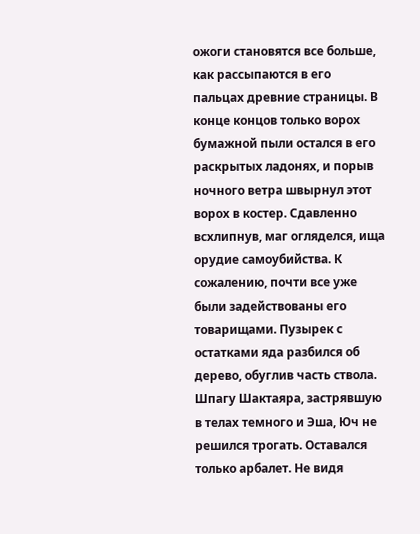ожоги становятся все больше, как рассыпаются в его пальцах древние страницы. В конце концов только ворох бумажной пыли остался в его раскрытых ладонях, и порыв ночного ветра швырнул этот ворох в костер. Сдавленно всхлипнув, маг огляделся, ища орудие самоубийства. К сожалению, почти все уже были задействованы его товарищами. Пузырек с остатками яда разбился об дерево, обуглив часть ствола. Шпагу Шактаяра, застрявшую в телах темного и Эша, Юч не решился трогать. Оставался только арбалет. Не видя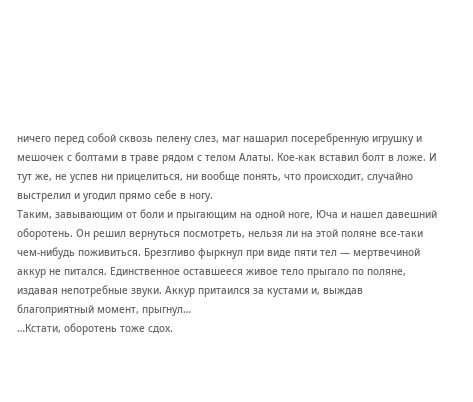ничего перед собой сквозь пелену слез, маг нашарил посеребренную игрушку и мешочек с болтами в траве рядом с телом Алаты. Кое-как вставил болт в ложе. И тут же, не успев ни прицелиться, ни вообще понять, что происходит, случайно выстрелил и угодил прямо себе в ногу.
Таким, завывающим от боли и прыгающим на одной ноге, Юча и нашел давешний оборотень. Он решил вернуться посмотреть, нельзя ли на этой поляне все-таки чем-нибудь поживиться. Брезгливо фыркнул при виде пяти тел — мертвечиной аккур не питался. Единственное оставшееся живое тело прыгало по поляне, издавая непотребные звуки. Аккур притаился за кустами и, выждав благоприятный момент, прыгнул…
…Кстати, оборотень тоже сдох.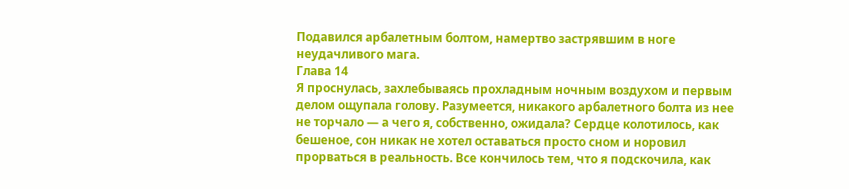Подавился арбалетным болтом, намертво застрявшим в ноге неудачливого мага.
Глава 14
Я проснулась, захлебываясь прохладным ночным воздухом и первым делом ощупала голову. Разумеется, никакого арбалетного болта из нее не торчало — а чего я, собственно, ожидала? Сердце колотилось, как бешеное, сон никак не хотел оставаться просто сном и норовил прорваться в реальность. Все кончилось тем, что я подскочила, как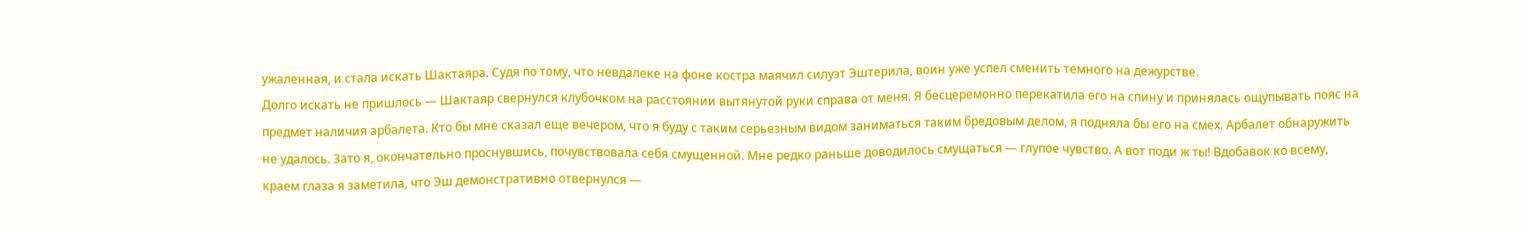ужаленная, и стала искать Шактаяра. Судя по тому, что невдалеке на фоне костра маячил силуэт Эштерила, воин уже успел сменить темного на дежурстве.
Долго искать не пришлось — Шактаяр свернулся клубочком на расстоянии вытянутой руки справа от меня. Я бесцеремонно перекатила его на спину и принялась ощупывать пояс на предмет наличия арбалета. Кто бы мне сказал еще вечером, что я буду с таким серьезным видом заниматься таким бредовым делом, я подняла бы его на смех. Арбалет обнаружить не удалось. Зато я, окончательно проснувшись, почувствовала себя смущенной. Мне редко раньше доводилось смущаться — глупое чувство. А вот поди ж ты! Вдобавок ко всему, краем глаза я заметила, что Эш демонстративно отвернулся —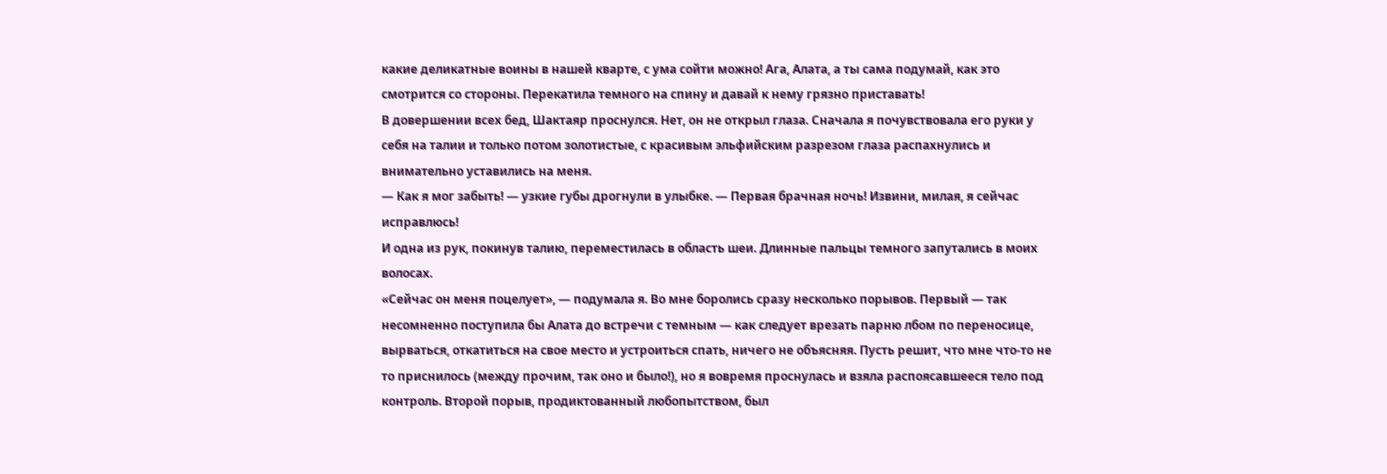какие деликатные воины в нашей кварте, с ума сойти можно! Ага, Алата, а ты сама подумай, как это смотрится со стороны. Перекатила темного на спину и давай к нему грязно приставать!
В довершении всех бед, Шактаяр проснулся. Нет, он не открыл глаза. Сначала я почувствовала его руки у себя на талии и только потом золотистые, с красивым эльфийским разрезом глаза распахнулись и внимательно уставились на меня.
— Как я мог забыть! — узкие губы дрогнули в улыбке. — Первая брачная ночь! Извини, милая, я сейчас исправлюсь!
И одна из рук, покинув талию, переместилась в область шеи. Длинные пальцы темного запутались в моих волосах.
«Сейчас он меня поцелует», — подумала я. Во мне боролись сразу несколько порывов. Первый — так несомненно поступила бы Алата до встречи с темным — как следует врезать парню лбом по переносице, вырваться, откатиться на свое место и устроиться спать, ничего не объясняя. Пусть решит, что мне что-то не то приснилось (между прочим, так оно и было!), но я вовремя проснулась и взяла распоясавшееся тело под контроль. Второй порыв, продиктованный любопытством, был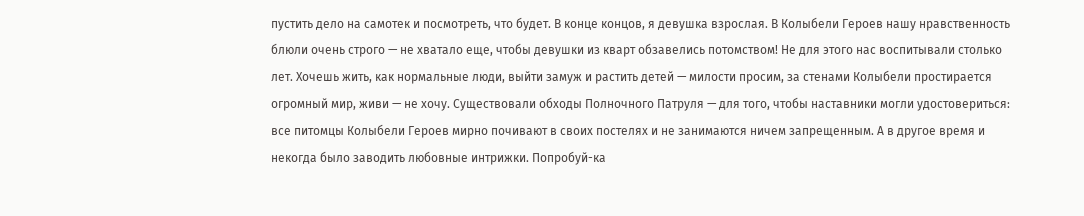пустить дело на самотек и посмотреть, что будет. В конце концов, я девушка взрослая. В Колыбели Героев нашу нравственность блюли очень строго — не хватало еще, чтобы девушки из кварт обзавелись потомством! Не для этого нас воспитывали столько лет. Хочешь жить, как нормальные люди, выйти замуж и растить детей — милости просим, за стенами Колыбели простирается огромный мир, живи — не хочу. Существовали обходы Полночного Патруля — для того, чтобы наставники могли удостовериться: все питомцы Колыбели Героев мирно почивают в своих постелях и не занимаются ничем запрещенным. А в другое время и некогда было заводить любовные интрижки. Попробуй-ка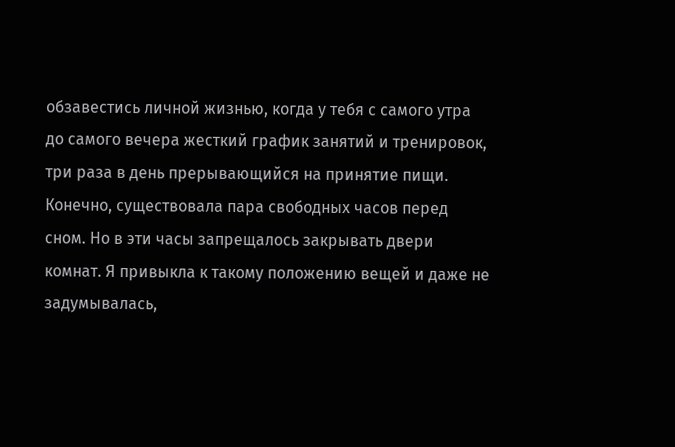обзавестись личной жизнью, когда у тебя с самого утра до самого вечера жесткий график занятий и тренировок, три раза в день прерывающийся на принятие пищи. Конечно, существовала пара свободных часов перед сном. Но в эти часы запрещалось закрывать двери комнат. Я привыкла к такому положению вещей и даже не задумывалась,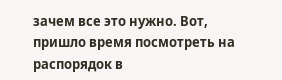зачем все это нужно. Вот, пришло время посмотреть на распорядок в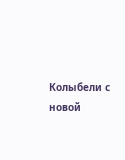Колыбели с новой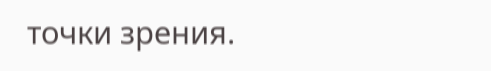точки зрения.